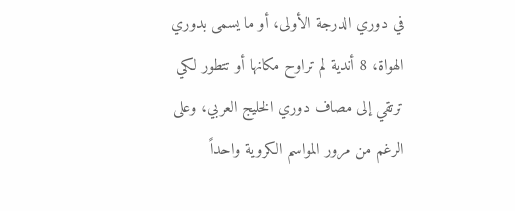في دوري الدرجة الأولى، أو ما يسمى بدوري الهواة، 8 أندية لم تراوح مكانها أو تتطور لكي ترتقي إلى مصاف دوري الخليج العربي، وعلى الرغم من مرور المواسم الكروية واحداً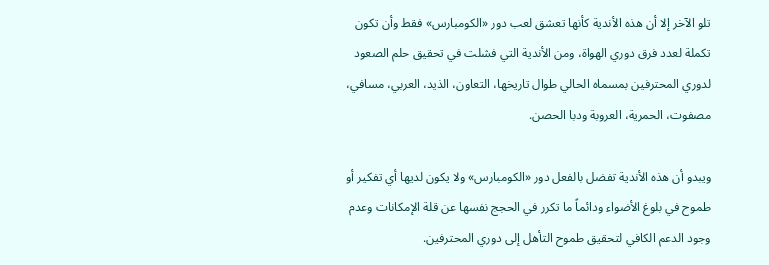تلو الآخر إلا أن هذه الأندية كأنها تعشق لعب دور «الكومبارس» فقط وأن تكون تكملة لعدد فرق دوري الهواة، ومن الأندية التي فشلت في تحقيق حلم الصعود لدوري المحترفين بمسماه الحالي طوال تاريخها، التعاون، الذيد، العربي، مسافي، مصفوت، الحمرية، العروبة ودبا الحصن.

ويبدو أن هذه الأندية تفضل بالفعل دور «الكومبارس» ولا يكون لديها أي تفكير أو طموح في بلوغ الأضواء ودائماً ما تكرر في الحجج نفسها عن قلة الإمكانات وعدم وجود الدعم الكافي لتحقيق طموح التأهل إلى دوري المحترفين.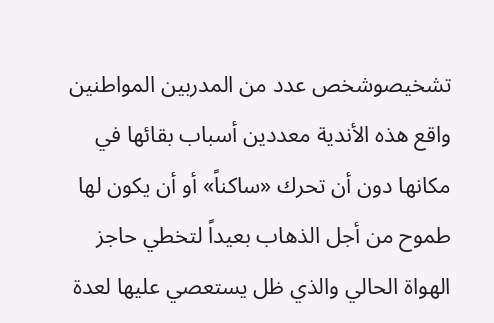تشخيصوشخص عدد من المدربين المواطنين واقع هذه الأندية معددين أسباب بقائها في مكانها دون أن تحرك «ساكناً» أو أن يكون لها طموح من أجل الذهاب بعيداً لتخطي حاجز الهواة الحالي والذي ظل يستعصي عليها لعدة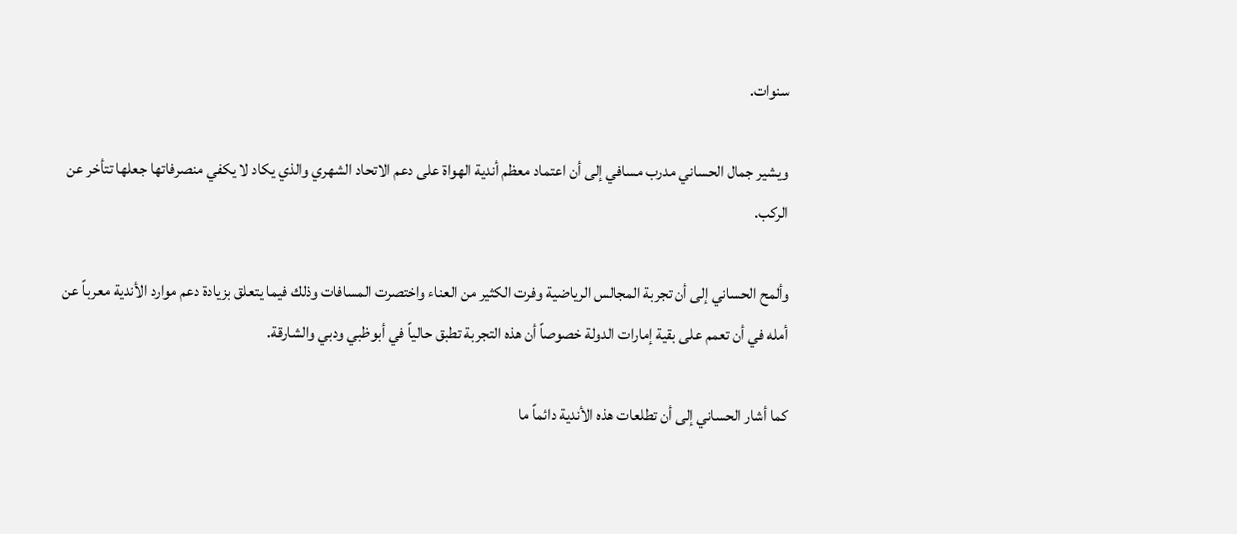سنوات.

ويشير جمال الحساني مدرب مسافي إلى أن اعتماد معظم أندية الهواة على دعم الاتحاد الشهري والذي يكاد لا يكفي منصرفاتها جعلها تتأخر عن الركب.

وألمح الحساني إلى أن تجربة المجالس الرياضية وفرت الكثير من العناء واختصرت المسافات وذلك فيما يتعلق بزيادة دعم موارد الأندية معرباً عن أمله في أن تعمم على بقية إمارات الدولة خصوصاً أن هذه التجربة تطبق حالياً في أبوظبي ودبي والشارقة.

كما أشار الحساني إلى أن تطلعات هذه الأندية دائماً ما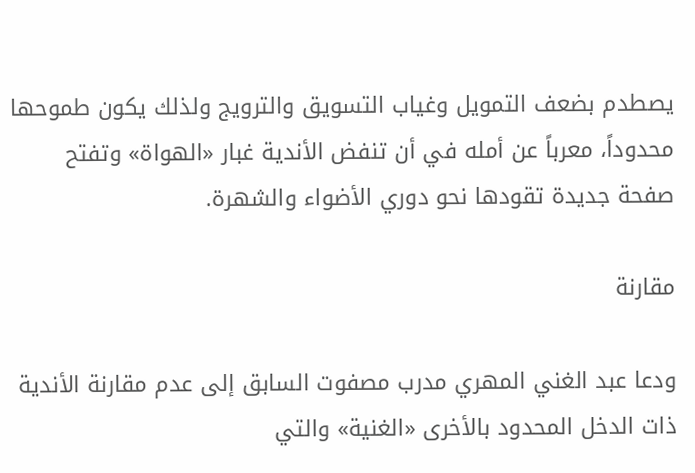يصطدم بضعف التمويل وغياب التسويق والترويج ولذلك يكون طموحها محدوداً، معرباً عن أمله في أن تنفض الأندية غبار «الهواة» وتفتح صفحة جديدة تقودها نحو دوري الأضواء والشهرة.

مقارنة

ودعا عبد الغني المهري مدرب مصفوت السابق إلى عدم مقارنة الأندية ذات الدخل المحدود بالأخرى «الغنية» والتي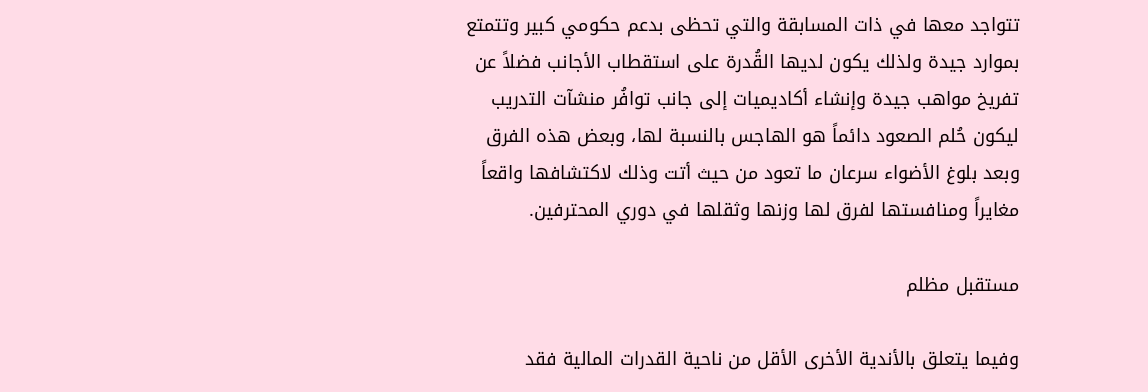تتواجد معها في ذات المسابقة والتي تحظى بدعم حكومي كبير وتتمتع بموارد جيدة ولذلك يكون لديها القُدرة على استقطاب الأجانب فضلاً عن تفريخ مواهب جيدة وإنشاء أكاديميات إلى جانب توافُر منشآت التدريب ليكون حُلم الصعود دائماً هو الهاجس بالنسبة لها، وبعض هذه الفرق وبعد بلوغ الأضواء سرعان ما تعود من حيث أتت وذلك لاكتشافها واقعاً مغايراً ومنافستها لفرق لها وزنها وثقلها في دوري المحترفين.

مستقبل مظلم

وفيما يتعلق بالأندية الأخرى الأقل من ناحية القدرات المالية فقد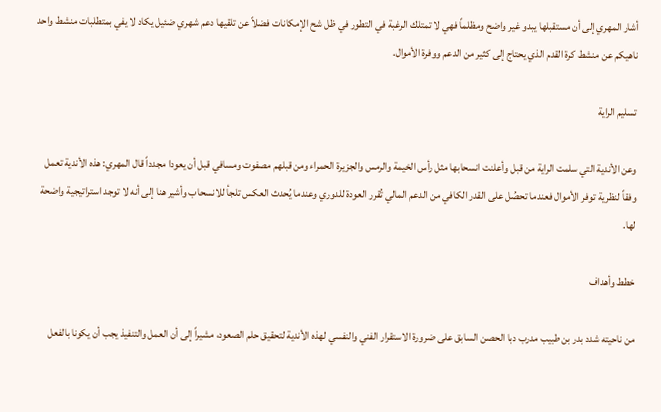أشار المهري إلى أن مستقبلها يبدو غير واضح ومظلماً فهي لا تمتلك الرغبة في التطور في ظل شح الإمكانات فضلاً عن تلقيها دعم شهري ضئيل يكاد لا يفي بمتطلبات منشط واحد ناهيكم عن منشط كرة القدم الذي يحتاج إلى كثير من الدعم ووفرة الأموال.

تسليم الراية

وعن الأندية التي سلمت الراية من قبل وأعلنت انسحابها مثل رأس الخيمة والرمس والجزيرة الحمراء ومن قبلهم مصفوت ومسافي قبل أن يعودا مجدداً قال المهري: هذه الأندية تعمل وفقاً لنظرية توفر الأموال فعندما تحصُل على القدر الكافي من الدعم المالي تُقرر العودة للدوري وعندما يُحدث العكس تلجأ للانسحاب وأشير هنا إلى أنه لا توجد استراتيجية واضحة لها.

خطط وأهداف

من ناحيته شدد بدر بن طبيب مدرب دبا الحصن السابق على ضرورة الاستقرار الفني والنفسي لهذه الأندية لتحقيق حلم الصعود، مشيراً إلى أن العمل والتنفيذ يجب أن يكونا بالفعل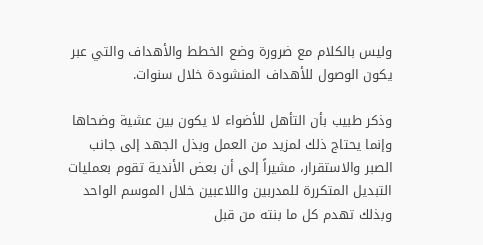وليس بالكلام مع ضرورة وضع الخطط والأهداف والتي عبر يكون الوصول للأهداف المنشودة خلال سنوات.

وذكر طبيب بأن التأهل للأضواء لا يكون بين عشية وضحاها وإنما يحتاج ذلك لمزيد من العمل وبذل الجهد إلى جانب الصبر والاستقرار، مشيراً إلى أن بعض الأندية تقوم بعمليات التبديل المتكررة للمدربين واللاعبين خلال الموسم الواحد وبذلك تهدم كل ما بنته من قبل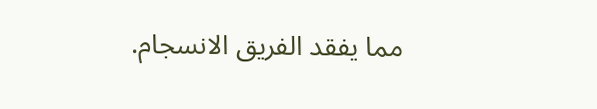مما يفقد الفريق الانسجام.